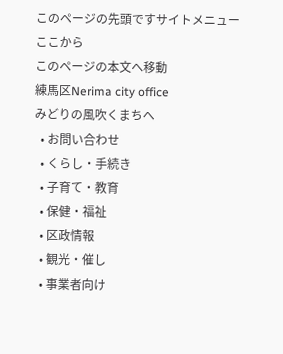このページの先頭ですサイトメニューここから
このページの本文へ移動
練馬区Nerima city office
みどりの風吹くまちへ
  • お問い合わせ
  • くらし・手続き
  • 子育て・教育
  • 保健・福祉
  • 区政情報
  • 観光・催し
  • 事業者向け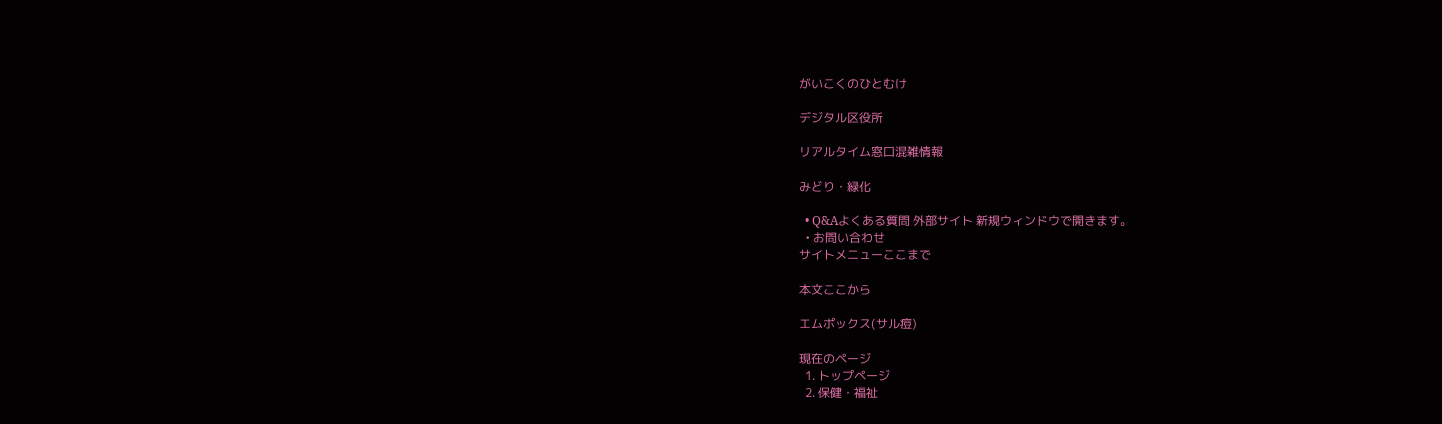がいこくのひとむけ

デジタル区役所

リアルタイム窓口混雑情報

みどり・緑化

  • Q&Aよくある質問 外部サイト 新規ウィンドウで開きます。
  • お問い合わせ
サイトメニューここまで

本文ここから

エムポックス(サル痘)

現在のページ
  1. トップページ
  2. 保健・福祉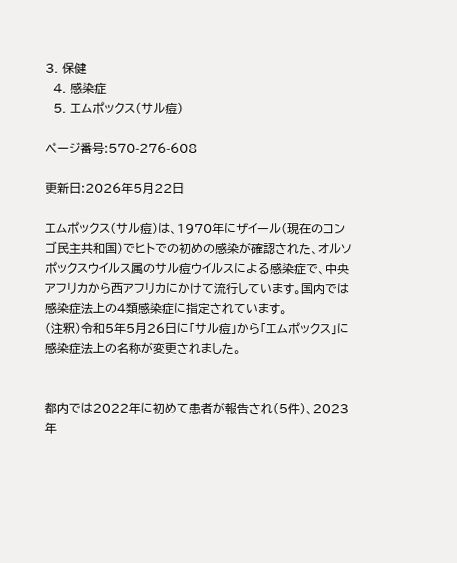3. 保健
  4. 感染症
  5. エムポックス(サル痘)

ページ番号:570-276-608

更新日:2026年5月22日

エムポックス(サル痘)は、1970年にザイール(現在のコンゴ民主共和国)でヒトでの初めの感染が確認された、オルソポックスウイルス属のサル痘ウイルスによる感染症で、中央アフリカから西アフリカにかけて流行しています。国内では感染症法上の4類感染症に指定されています。
(注釈)令和5年5月26日に「サル痘」から「エムポックス」に感染症法上の名称が変更されました。


都内では2022年に初めて患者が報告され(5件)、2023年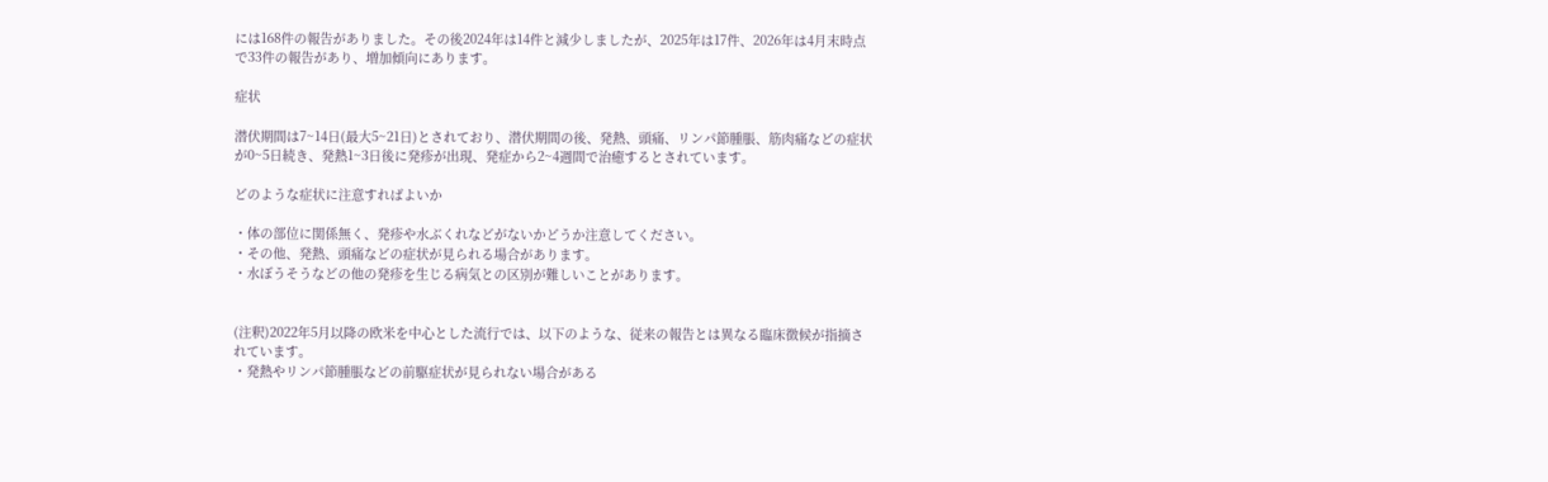には168件の報告がありました。その後2024年は14件と減少しましたが、2025年は17件、2026年は4月末時点で33件の報告があり、増加傾向にあります。

症状

潜伏期間は7~14日(最大5~21日)とされており、潜伏期間の後、発熱、頭痛、リンパ節腫脹、筋肉痛などの症状が0~5日続き、発熱1~3日後に発疹が出現、発症から2~4週間で治癒するとされています。

どのような症状に注意すればよいか

・体の部位に関係無く、発疹や水ぶくれなどがないかどうか注意してください。
・その他、発熱、頭痛などの症状が見られる場合があります。
・水ぼうそうなどの他の発疹を生じる病気との区別が難しいことがあります。


(注釈)2022年5月以降の欧米を中心とした流行では、以下のような、従来の報告とは異なる臨床徴候が指摘されています。
・発熱やリンパ節腫脹などの前駆症状が見られない場合がある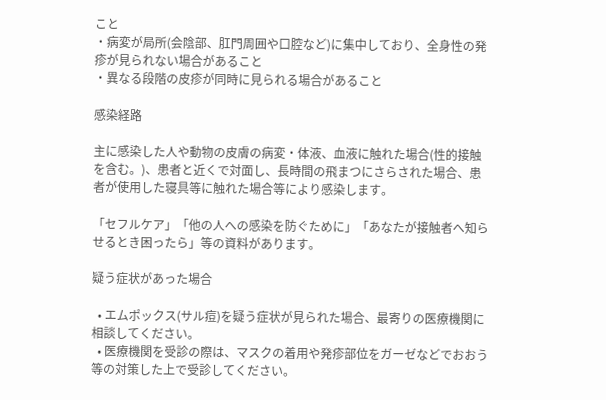こと
・病変が局所(会陰部、肛門周囲や口腔など)に集中しており、全身性の発疹が見られない場合があること
・異なる段階の皮疹が同時に見られる場合があること

感染経路

主に感染した人や動物の皮膚の病変・体液、血液に触れた場合(性的接触を含む。)、患者と近くで対面し、長時間の飛まつにさらされた場合、患者が使用した寝具等に触れた場合等により感染します。

「セフルケア」「他の人への感染を防ぐために」「あなたが接触者へ知らせるとき困ったら」等の資料があります。

疑う症状があった場合

  • エムポックス(サル痘)を疑う症状が見られた場合、最寄りの医療機関に相談してください。
  • 医療機関を受診の際は、マスクの着用や発疹部位をガーゼなどでおおう等の対策した上で受診してください。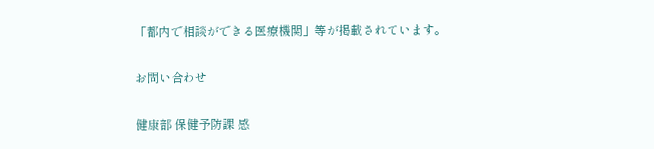「都内で相談ができる医療機関」等が掲載されています。

お問い合わせ

健康部 保健予防課 感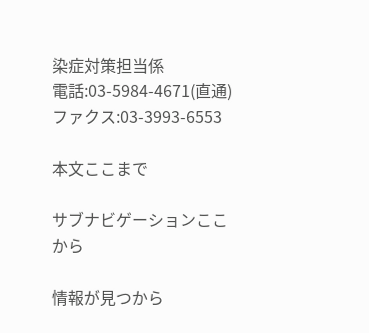染症対策担当係
電話:03-5984-4671(直通) ファクス:03-3993-6553

本文ここまで

サブナビゲーションここから

情報が見つから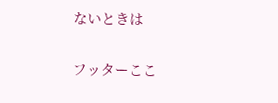ないときは

フッターここ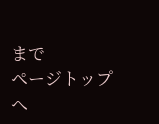まで
ページトップへ